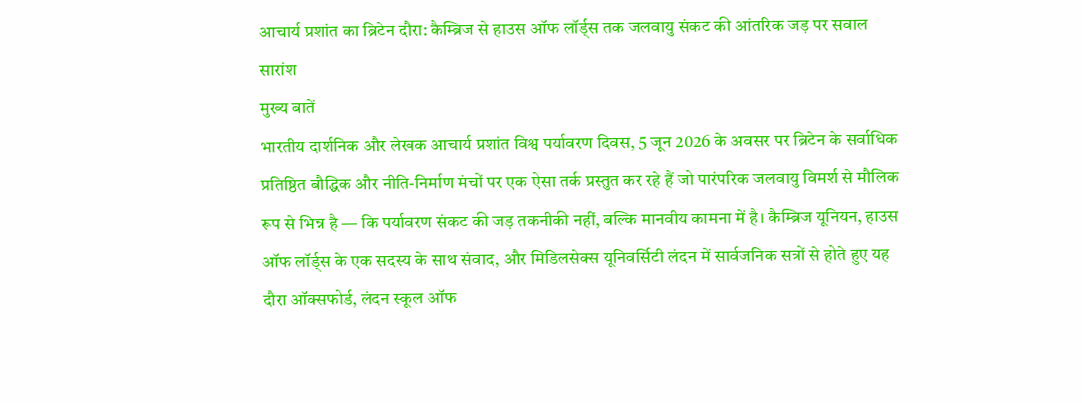आचार्य प्रशांत का ब्रिटेन दौरा: कैम्ब्रिज से हाउस ऑफ लॉर्ड्स तक जलवायु संकट की आंतरिक जड़ पर सवाल
सारांश
मुख्य बातें
भारतीय दार्शनिक और लेखक आचार्य प्रशांत विश्व पर्यावरण दिवस, 5 जून 2026 के अवसर पर ब्रिटेन के सर्वाधिक प्रतिष्ठित बौद्धिक और नीति-निर्माण मंचों पर एक ऐसा तर्क प्रस्तुत कर रहे हैं जो पारंपरिक जलवायु विमर्श से मौलिक रूप से भिन्न है — कि पर्यावरण संकट की जड़ तकनीकी नहीं, बल्कि मानवीय कामना में है। कैम्ब्रिज यूनियन, हाउस ऑफ लॉर्ड्स के एक सदस्य के साथ संवाद, और मिडिलसेक्स यूनिवर्सिटी लंदन में सार्वजनिक सत्रों से होते हुए यह दौरा ऑक्सफोर्ड, लंदन स्कूल ऑफ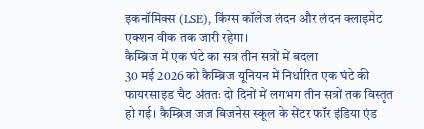इकनॉमिक्स (LSE), किंग्स कॉलेज लंदन और लंदन क्लाइमेट एक्शन वीक तक जारी रहेगा।
कैम्ब्रिज में एक घंटे का सत्र तीन सत्रों में बदला
30 मई 2026 को कैम्ब्रिज यूनियन में निर्धारित एक घंटे की फायरसाइड चैट अंततः दो दिनों में लगभग तीन सत्रों तक विस्तृत हो गई। कैम्ब्रिज जज बिजनेस स्कूल के सेंटर फॉर इंडिया एंड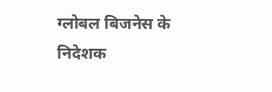ग्लोबल बिजनेस के निदेशक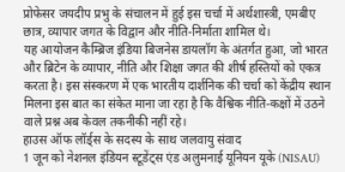प्रोफेसर जयदीप प्रभु के संचालन में हुई इस चर्चा में अर्थशास्त्री, एमबीए छात्र, व्यापार जगत के विद्वान और नीति-निर्माता शामिल थे।
यह आयोजन कैम्ब्रिज इंडिया बिजनेस डायलॉग के अंतर्गत हुआ, जो भारत और ब्रिटेन के व्यापार, नीति और शिक्षा जगत की शीर्ष हस्तियों को एकत्र करता है। इस संस्करण में एक भारतीय दार्शनिक की चर्चा को केंद्रीय स्थान मिलना इस बात का संकेत माना जा रहा है कि वैश्विक नीति-कक्षों में उठने वाले प्रश्न अब केवल तकनीकी नहीं रहे।
हाउस ऑफ लॉर्ड्स के सदस्य के साथ जलवायु संवाद
1 जून को नेशनल इंडियन स्टूडेंट्स एंड अलुमनाई यूनियन यूके (NISAU)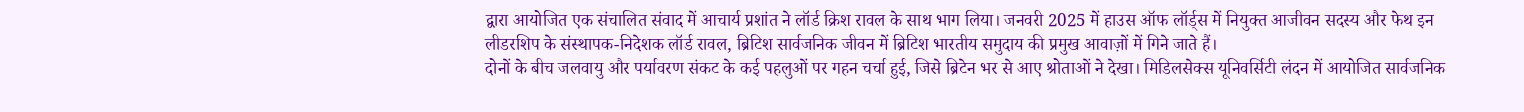द्वारा आयोजित एक संचालित संवाद में आचार्य प्रशांत ने लॉर्ड क्रिश रावल के साथ भाग लिया। जनवरी 2025 में हाउस ऑफ लॉर्ड्स में नियुक्त आजीवन सदस्य और फेथ इन लीडरशिप के संस्थापक-निदेशक लॉर्ड रावल, ब्रिटिश सार्वजनिक जीवन में ब्रिटिश भारतीय समुदाय की प्रमुख आवाज़ों में गिने जाते हैं।
दोनों के बीच जलवायु और पर्यावरण संकट के कई पहलुओं पर गहन चर्चा हुई, जिसे ब्रिटेन भर से आए श्रोताओं ने देखा। मिडिलसेक्स यूनिवर्सिटी लंदन में आयोजित सार्वजनिक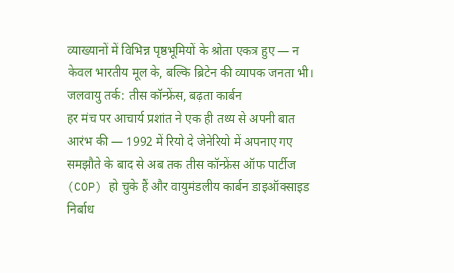व्याख्यानों में विभिन्न पृष्ठभूमियों के श्रोता एकत्र हुए — न केवल भारतीय मूल के, बल्कि ब्रिटेन की व्यापक जनता भी।
जलवायु तर्क: तीस कॉन्फ्रेंस, बढ़ता कार्बन
हर मंच पर आचार्य प्रशांत ने एक ही तथ्य से अपनी बात आरंभ की — 1992 में रियो दे जेनेरियो में अपनाए गए समझौते के बाद से अब तक तीस कॉन्फ्रेंस ऑफ पार्टीज (COP) हो चुके हैं और वायुमंडलीय कार्बन डाइऑक्साइड निर्बाध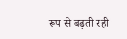रूप से बढ़ती रही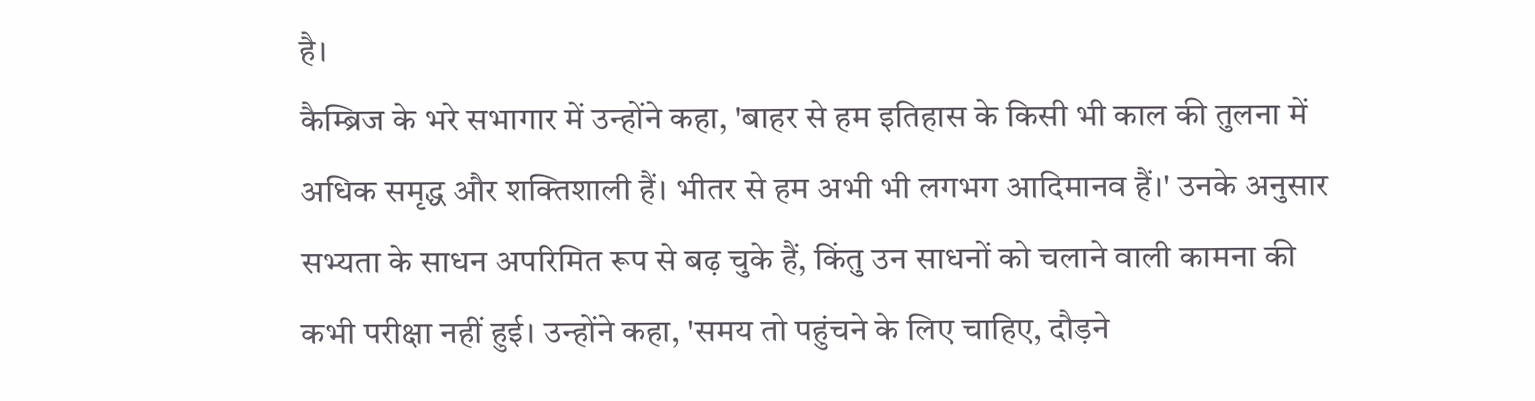है।
कैम्ब्रिज के भरे सभागार में उन्होंने कहा, 'बाहर से हम इतिहास के किसी भी काल की तुलना में अधिक समृद्ध और शक्तिशाली हैं। भीतर से हम अभी भी लगभग आदिमानव हैं।' उनके अनुसार सभ्यता के साधन अपरिमित रूप से बढ़ चुके हैं, किंतु उन साधनों को चलाने वाली कामना की कभी परीक्षा नहीं हुई। उन्होंने कहा, 'समय तो पहुंचने के लिए चाहिए, दौड़ने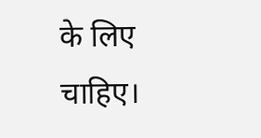के लिए चाहिए।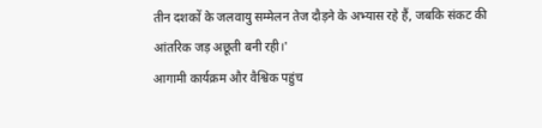तीन दशकों के जलवायु सम्मेलन तेज दौड़ने के अभ्यास रहे हैं, जबकि संकट की आंतरिक जड़ अछूती बनी रही।'
आगामी कार्यक्रम और वैश्विक पहुंच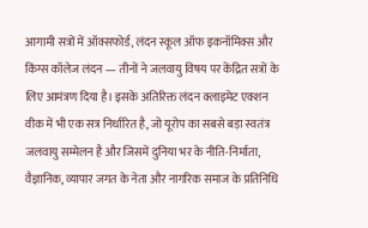आगामी सत्रों में ऑक्सफोर्ड, लंदन स्कूल ऑफ इकनॉमिक्स और किंग्स कॉलेज लंदन — तीनों ने जलवायु विषय पर केंद्रित सत्रों के लिए आमंत्रण दिया है। इसके अतिरिक्त लंदन क्लाइमेट एक्शन वीक में भी एक सत्र निर्धारित है, जो यूरोप का सबसे बड़ा स्वतंत्र जलवायु सम्मेलन है और जिसमें दुनिया भर के नीति-निर्माता, वैज्ञानिक, व्यापार जगत के नेता और नागरिक समाज के प्रतिनिधि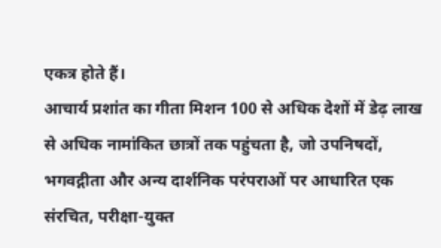एकत्र होते हैं।
आचार्य प्रशांत का गीता मिशन 100 से अधिक देशों में डेढ़ लाख से अधिक नामांकित छात्रों तक पहुंचता है, जो उपनिषदों, भगवद्गीता और अन्य दार्शनिक परंपराओं पर आधारित एक संरचित, परीक्षा-युक्त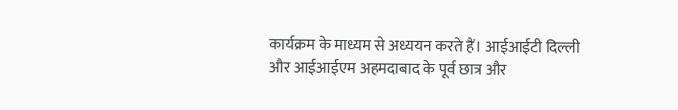कार्यक्रम के माध्यम से अध्ययन करते हैं। आईआईटी दिल्ली और आईआईएम अहमदाबाद के पूर्व छात्र और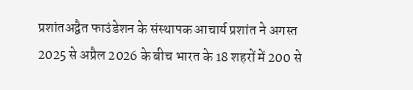प्रशांतअद्वैत फाउंडेशन के संस्थापक आचार्य प्रशांत ने अगस्त 2025 से अप्रैल 2026 के बीच भारत के 18 शहरों में 200 से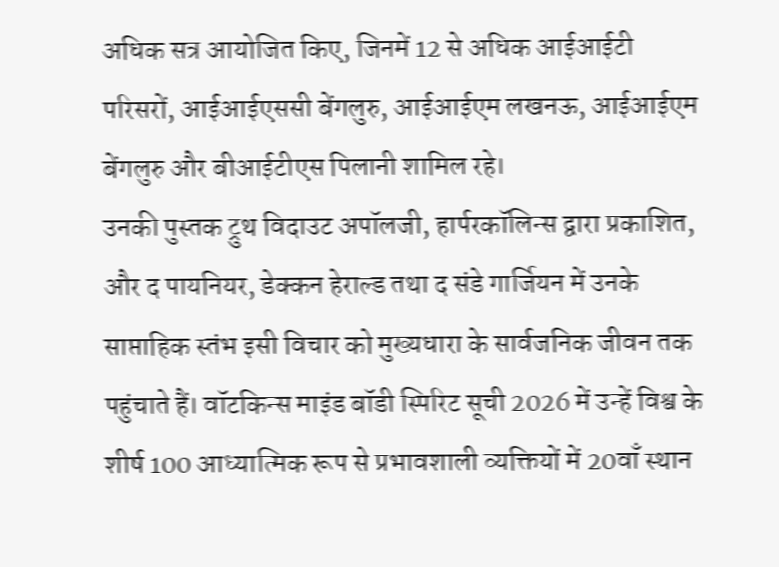अधिक सत्र आयोजित किए, जिनमें 12 से अधिक आईआईटी परिसरों, आईआईएससी बेंगलुरु, आईआईएम लखनऊ, आईआईएम बेंगलुरु और बीआईटीएस पिलानी शामिल रहे।
उनकी पुस्तक ट्रुथ विदाउट अपॉलजी, हार्परकॉलिन्स द्वारा प्रकाशित, और द पायनियर, डेक्कन हेराल्ड तथा द संडे गार्जियन में उनके साप्ताहिक स्तंभ इसी विचार को मुख्यधारा के सार्वजनिक जीवन तक पहुंचाते हैं। वॉटकिन्स माइंड बॉडी स्पिरिट सूची 2026 में उन्हें विश्व के शीर्ष 100 आध्यात्मिक रूप से प्रभावशाली व्यक्तियों में 20वाँ स्थान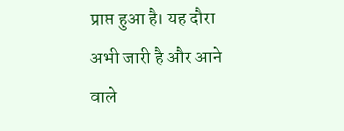प्राप्त हुआ है। यह दौरा अभी जारी है और आने वाले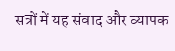सत्रों में यह संवाद और व्यापक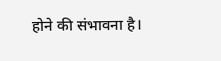होने की संभावना है।